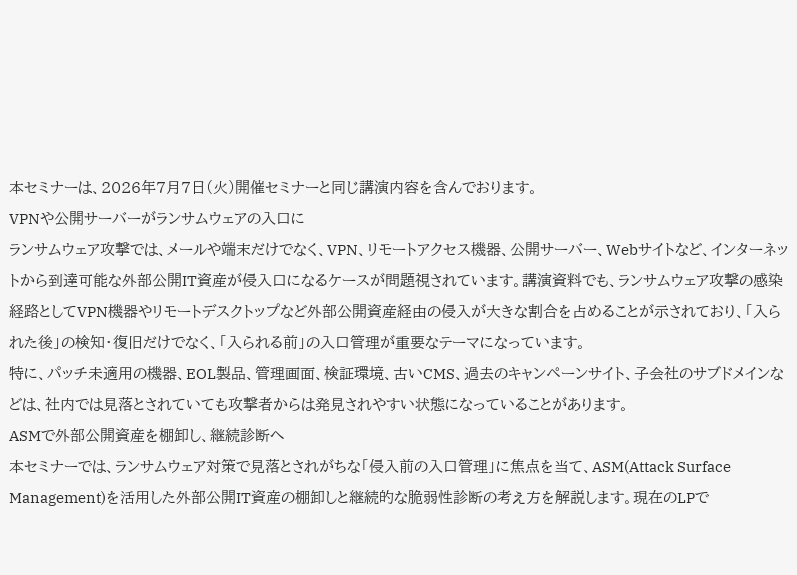本セミナーは、2026年7月7日(火)開催セミナーと同じ講演内容を含んでおります。
VPNや公開サーバーがランサムウェアの入口に
ランサムウェア攻撃では、メールや端末だけでなく、VPN、リモートアクセス機器、公開サーバー、Webサイトなど、インターネットから到達可能な外部公開IT資産が侵入口になるケースが問題視されています。講演資料でも、ランサムウェア攻撃の感染経路としてVPN機器やリモートデスクトップなど外部公開資産経由の侵入が大きな割合を占めることが示されており、「入られた後」の検知・復旧だけでなく、「入られる前」の入口管理が重要なテーマになっています。
特に、パッチ未適用の機器、EOL製品、管理画面、検証環境、古いCMS、過去のキャンペーンサイト、子会社のサブドメインなどは、社内では見落とされていても攻撃者からは発見されやすい状態になっていることがあります。
ASMで外部公開資産を棚卸し、継続診断へ
本セミナーでは、ランサムウェア対策で見落とされがちな「侵入前の入口管理」に焦点を当て、ASM(Attack Surface Management)を活用した外部公開IT資産の棚卸しと継続的な脆弱性診断の考え方を解説します。現在のLPで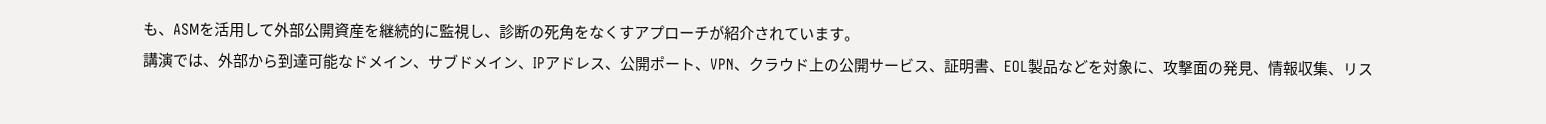も、ASMを活用して外部公開資産を継続的に監視し、診断の死角をなくすアプローチが紹介されています。
講演では、外部から到達可能なドメイン、サブドメイン、IPアドレス、公開ポート、VPN、クラウド上の公開サービス、証明書、EOL製品などを対象に、攻撃面の発見、情報収集、リス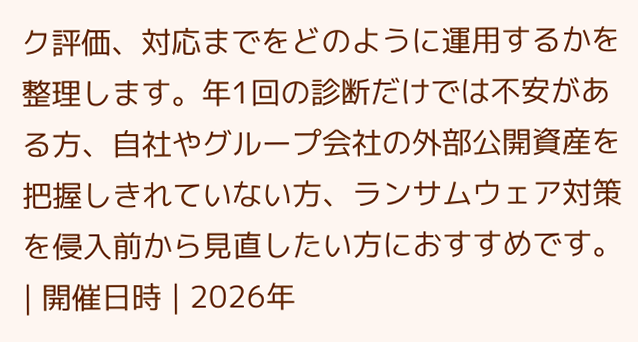ク評価、対応までをどのように運用するかを整理します。年1回の診断だけでは不安がある方、自社やグループ会社の外部公開資産を把握しきれていない方、ランサムウェア対策を侵入前から見直したい方におすすめです。
| 開催日時 | 2026年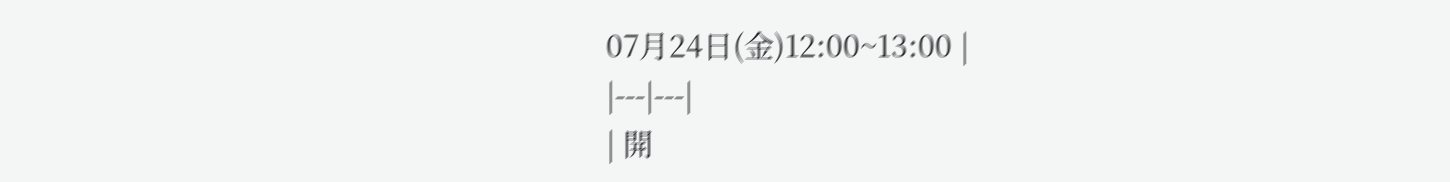07月24日(金)12:00~13:00 |
|---|---|
| 開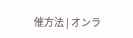催方法 | オンラ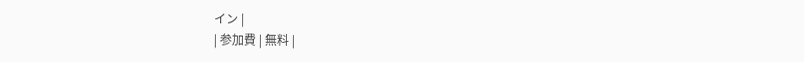イン |
| 参加費 | 無料 |